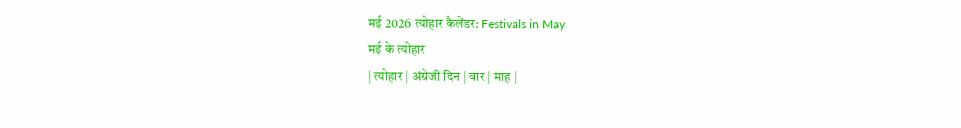मई 2026 त्योहार कैलेंडर: Festivals in May
मई के त्योहार
| त्योहार | अंग्रेजी दिन | वार | माह |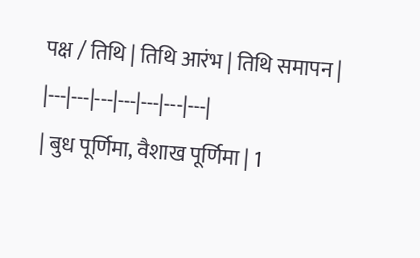पक्ष / तिथि | तिथि आरंभ | तिथि समापन |
|---|---|---|---|---|---|---|
| बुध पूर्णिमा, वैशाख पूर्णिमा | 1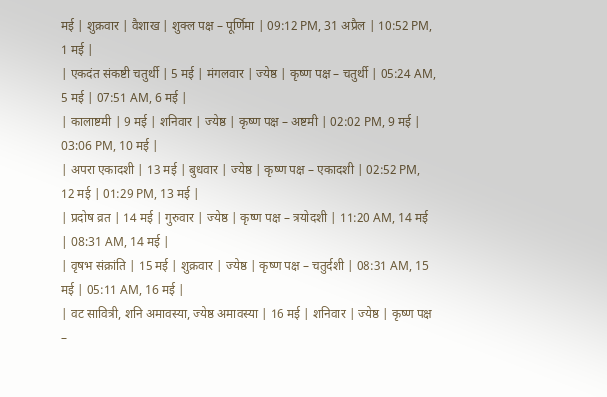मई | शुक्रवार | वैशाख | शुक्ल पक्ष – पूर्णिमा | 09:12 PM, 31 अप्रैल | 10:52 PM, 1 मई |
| एकदंत संकष्टी चतुर्थी | 5 मई | मंगलवार | ज्येष्ठ | कृष्ण पक्ष – चतुर्थी | 05:24 AM, 5 मई | 07:51 AM, 6 मई |
| कालाष्टमी | 9 मई | शनिवार | ज्येष्ठ | कृष्ण पक्ष – अष्टमी | 02:02 PM, 9 मई | 03:06 PM, 10 मई |
| अपरा एकादशी | 13 मई | बुधवार | ज्येष्ठ | कृष्ण पक्ष – एकादशी | 02:52 PM, 12 मई | 01:29 PM, 13 मई |
| प्रदोष व्रत | 14 मई | गुरुवार | ज्येष्ठ | कृष्ण पक्ष – त्रयोदशी | 11:20 AM, 14 मई | 08:31 AM, 14 मई |
| वृषभ संक्रांति | 15 मई | शुक्रवार | ज्येष्ठ | कृष्ण पक्ष – चतुर्दशी | 08:31 AM, 15 मई | 05:11 AM, 16 मई |
| वट सावित्री, शनि अमावस्या, ज्येष्ठ अमावस्या | 16 मई | शनिवार | ज्येष्ठ | कृष्ण पक्ष –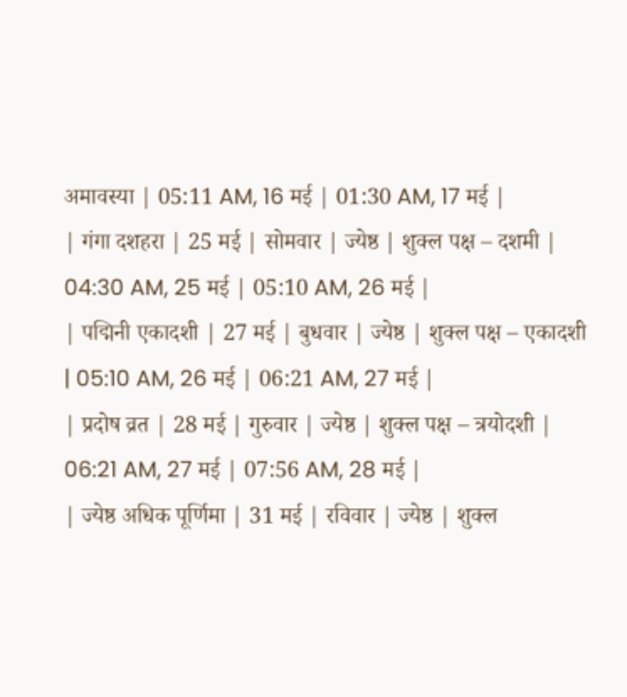अमावस्या | 05:11 AM, 16 मई | 01:30 AM, 17 मई |
| गंगा दशहरा | 25 मई | सोमवार | ज्येष्ठ | शुक्ल पक्ष – दशमी | 04:30 AM, 25 मई | 05:10 AM, 26 मई |
| पद्मिनी एकादशी | 27 मई | बुधवार | ज्येष्ठ | शुक्ल पक्ष – एकादशी | 05:10 AM, 26 मई | 06:21 AM, 27 मई |
| प्रदोष व्रत | 28 मई | गुरुवार | ज्येष्ठ | शुक्ल पक्ष – त्रयोदशी | 06:21 AM, 27 मई | 07:56 AM, 28 मई |
| ज्येष्ठ अधिक पूर्णिमा | 31 मई | रविवार | ज्येष्ठ | शुक्ल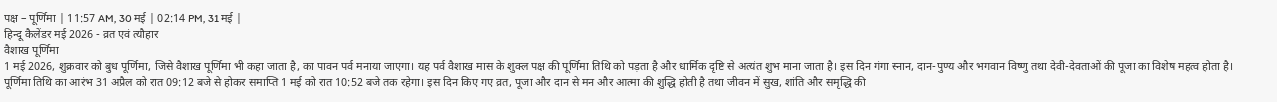पक्ष – पूर्णिमा | 11:57 AM, 30 मई | 02:14 PM, 31 मई |
हिन्दू कैलेंडर मई 2026 - व्रत एवं त्यौहार
वैशाख पूर्णिमा
1 मई 2026, शुक्रवार को बुध पूर्णिमा, जिसे वैशाख पूर्णिमा भी कहा जाता है, का पावन पर्व मनाया जाएगा। यह पर्व वैशाख मास के शुक्ल पक्ष की पूर्णिमा तिथि को पड़ता है और धार्मिक दृष्टि से अत्यंत शुभ माना जाता है। इस दिन गंगा स्नान, दान-पुण्य और भगवान विष्णु तथा देवी-देवताओं की पूजा का विशेष महत्व होता है। पूर्णिमा तिथि का आरंभ 31 अप्रैल को रात 09:12 बजे से होकर समाप्ति 1 मई को रात 10:52 बजे तक रहेगा। इस दिन किए गए व्रत, पूजा और दान से मन और आत्मा की शुद्धि होती है तथा जीवन में सुख, शांति और समृद्धि की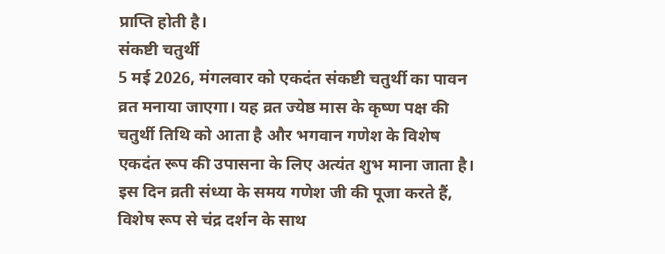प्राप्ति होती है।
संकष्टी चतुर्थी
5 मई 2026, मंगलवार को एकदंत संकष्टी चतुर्थी का पावन व्रत मनाया जाएगा। यह व्रत ज्येष्ठ मास के कृष्ण पक्ष की चतुर्थी तिथि को आता है और भगवान गणेश के विशेष एकदंत रूप की उपासना के लिए अत्यंत शुभ माना जाता है। इस दिन व्रती संध्या के समय गणेश जी की पूजा करते हैं, विशेष रूप से चंद्र दर्शन के साथ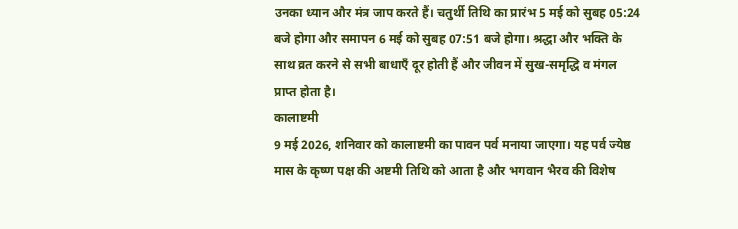उनका ध्यान और मंत्र जाप करते हैं। चतुर्थी तिथि का प्रारंभ 5 मई को सुबह 05:24 बजे होगा और समापन 6 मई को सुबह 07:51 बजे होगा। श्रद्धा और भक्ति के साथ व्रत करने से सभी बाधाएँ दूर होती हैं और जीवन में सुख-समृद्धि व मंगल प्राप्त होता है।
कालाष्टमी
9 मई 2026, शनिवार को कालाष्टमी का पावन पर्व मनाया जाएगा। यह पर्व ज्येष्ठ मास के कृष्ण पक्ष की अष्टमी तिथि को आता है और भगवान भैरव की विशेष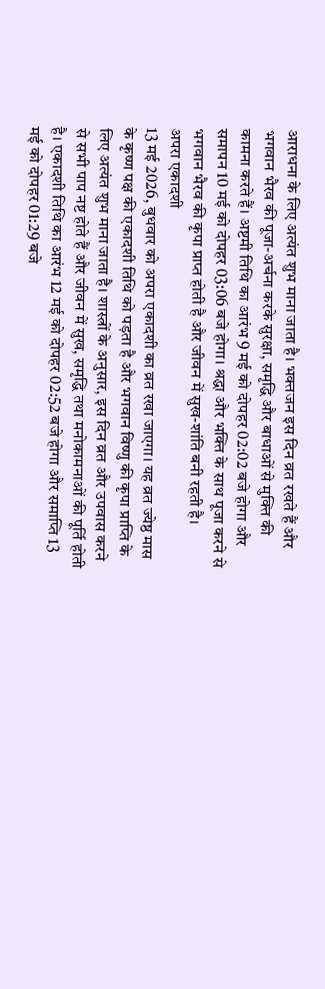आराधना के लिए अत्यंत शुभ माना जाता है। भक्तजन इस दिन व्रत रखते हैं और भगवान भैरव की पूजा-अर्चना करके सुरक्षा, समृद्धि और बाधाओं से मुक्ति की कामना करते हैं। अष्टमी तिथि का आरंभ 9 मई को दोपहर 02:02 बजे होगा और समापन 10 मई को दोपहर 03:06 बजे होगा। श्रद्धा और भक्ति के साथ पूजा करने से भगवान भैरव की कृपा प्राप्त होती है और जीवन में सुख-शांति बनी रहती है।
अपरा एकादशी
13 मई 2026, बुधवार को अपरा एकादशी का व्रत रखा जाएगा। यह व्रत ज्येष्ठ मास के कृष्ण पक्ष की एकादशी तिथि को पड़ता है और भगवान विष्णु की कृपा प्राप्ति के लिए अत्यंत शुभ माना जाता है। शास्त्रों के अनुसार, इस दिन व्रत और उपवास करने से सभी पाप नष्ट होते हैं और जीवन में सुख, समृद्धि तथा मनोकामनाओं की पूर्ति होती है। एकादशी तिथि का आरंभ 12 मई को दोपहर 02:52 बजे होगा और समाप्ति 13 मई को दोपहर 01:29 बजे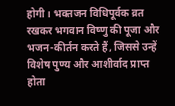होगी। भक्तजन विधिपूर्वक व्रत रखकर भगवान विष्णु की पूजा और भजन-कीर्तन करते हैं, जिससे उन्हें विशेष पुण्य और आशीर्वाद प्राप्त होता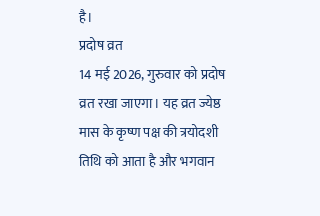है।
प्रदोष व्रत
14 मई 2026, गुरुवार को प्रदोष व्रत रखा जाएगा। यह व्रत ज्येष्ठ मास के कृष्ण पक्ष की त्रयोदशी तिथि को आता है और भगवान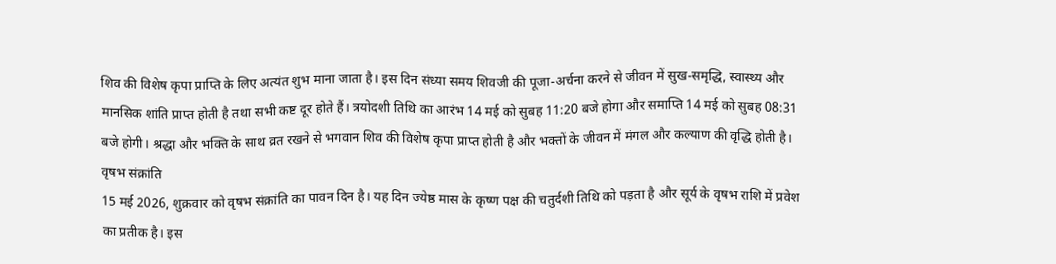शिव की विशेष कृपा प्राप्ति के लिए अत्यंत शुभ माना जाता है। इस दिन संध्या समय शिवजी की पूजा-अर्चना करने से जीवन में सुख-समृद्धि, स्वास्थ्य और मानसिक शांति प्राप्त होती है तथा सभी कष्ट दूर होते हैं। त्रयोदशी तिथि का आरंभ 14 मई को सुबह 11:20 बजे होगा और समाप्ति 14 मई को सुबह 08:31 बजे होगी। श्रद्धा और भक्ति के साथ व्रत रखने से भगवान शिव की विशेष कृपा प्राप्त होती है और भक्तों के जीवन में मंगल और कल्याण की वृद्धि होती है।
वृषभ संक्रांति
15 मई 2026, शुक्रवार को वृषभ संक्रांति का पावन दिन है। यह दिन ज्येष्ठ मास के कृष्ण पक्ष की चतुर्दशी तिथि को पड़ता है और सूर्य के वृषभ राशि में प्रवेश का प्रतीक है। इस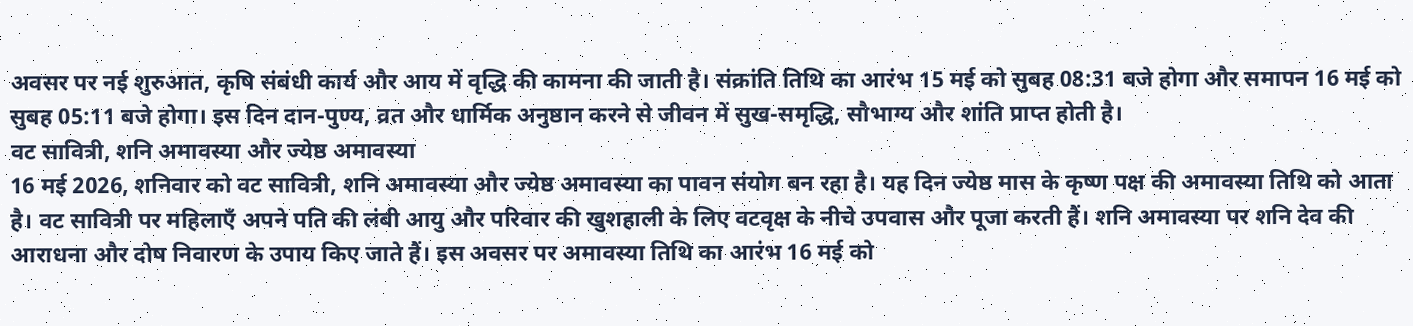अवसर पर नई शुरुआत, कृषि संबंधी कार्य और आय में वृद्धि की कामना की जाती है। संक्रांति तिथि का आरंभ 15 मई को सुबह 08:31 बजे होगा और समापन 16 मई को सुबह 05:11 बजे होगा। इस दिन दान-पुण्य, व्रत और धार्मिक अनुष्ठान करने से जीवन में सुख-समृद्धि, सौभाग्य और शांति प्राप्त होती है।
वट सावित्री, शनि अमावस्या और ज्येष्ठ अमावस्या
16 मई 2026, शनिवार को वट सावित्री, शनि अमावस्या और ज्येष्ठ अमावस्या का पावन संयोग बन रहा है। यह दिन ज्येष्ठ मास के कृष्ण पक्ष की अमावस्या तिथि को आता है। वट सावित्री पर महिलाएँ अपने पति की लंबी आयु और परिवार की खुशहाली के लिए वटवृक्ष के नीचे उपवास और पूजा करती हैं। शनि अमावस्या पर शनि देव की आराधना और दोष निवारण के उपाय किए जाते हैं। इस अवसर पर अमावस्या तिथि का आरंभ 16 मई को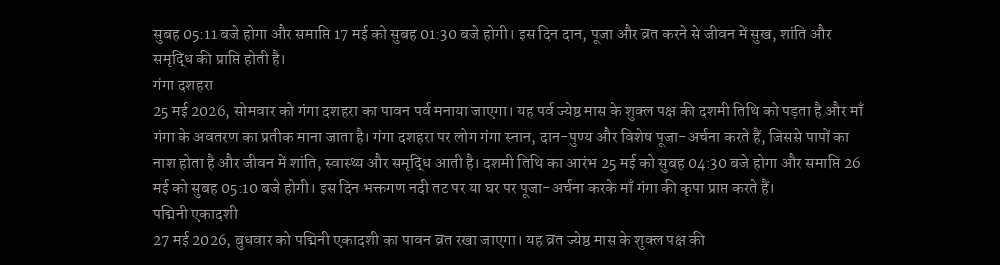सुबह 05:11 बजे होगा और समाप्ति 17 मई को सुबह 01:30 बजे होगी। इस दिन दान, पूजा और व्रत करने से जीवन में सुख, शांति और समृद्धि की प्राप्ति होती है।
गंगा दशहरा
25 मई 2026, सोमवार को गंगा दशहरा का पावन पर्व मनाया जाएगा। यह पर्व ज्येष्ठ मास के शुक्ल पक्ष की दशमी तिथि को पड़ता है और माँ गंगा के अवतरण का प्रतीक माना जाता है। गंगा दशहरा पर लोग गंगा स्नान, दान-पुण्य और विशेष पूजा-अर्चना करते हैं, जिससे पापों का नाश होता है और जीवन में शांति, स्वास्थ्य और समृद्धि आती है। दशमी तिथि का आरंभ 25 मई को सुबह 04:30 बजे होगा और समाप्ति 26 मई को सुबह 05:10 बजे होगी। इस दिन भक्तगण नदी तट पर या घर पर पूजा-अर्चना करके माँ गंगा की कृपा प्राप्त करते हैं।
पद्मिनी एकादशी
27 मई 2026, बुधवार को पद्मिनी एकादशी का पावन व्रत रखा जाएगा। यह व्रत ज्येष्ठ मास के शुक्ल पक्ष की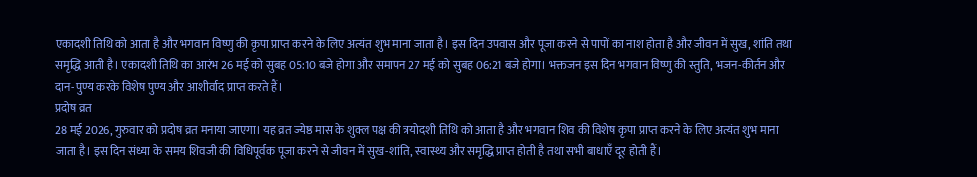एकादशी तिथि को आता है और भगवान विष्णु की कृपा प्राप्त करने के लिए अत्यंत शुभ माना जाता है। इस दिन उपवास और पूजा करने से पापों का नाश होता है और जीवन में सुख, शांति तथा समृद्धि आती है। एकादशी तिथि का आरंभ 26 मई को सुबह 05:10 बजे होगा और समापन 27 मई को सुबह 06:21 बजे होगा। भक्तजन इस दिन भगवान विष्णु की स्तुति, भजन-कीर्तन और दान-पुण्य करके विशेष पुण्य और आशीर्वाद प्राप्त करते हैं।
प्रदोष व्रत
28 मई 2026, गुरुवार को प्रदोष व्रत मनाया जाएगा। यह व्रत ज्येष्ठ मास के शुक्ल पक्ष की त्रयोदशी तिथि को आता है और भगवान शिव की विशेष कृपा प्राप्त करने के लिए अत्यंत शुभ माना जाता है। इस दिन संध्या के समय शिवजी की विधिपूर्वक पूजा करने से जीवन में सुख-शांति, स्वास्थ्य और समृद्धि प्राप्त होती है तथा सभी बाधाएँ दूर होती हैं।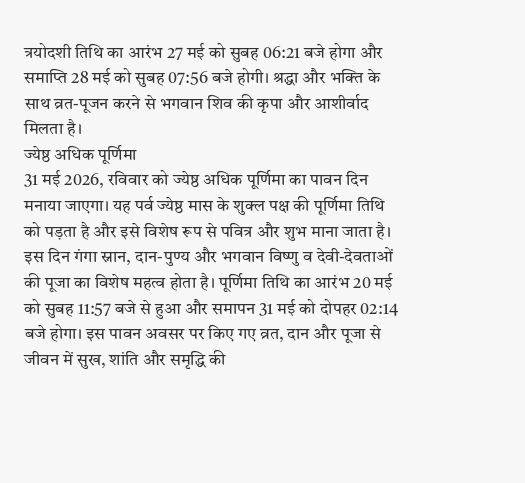त्रयोदशी तिथि का आरंभ 27 मई को सुबह 06:21 बजे होगा और समाप्ति 28 मई को सुबह 07:56 बजे होगी। श्रद्धा और भक्ति के साथ व्रत-पूजन करने से भगवान शिव की कृपा और आशीर्वाद मिलता है।
ज्येष्ठ अधिक पूर्णिमा
31 मई 2026, रविवार को ज्येष्ठ अधिक पूर्णिमा का पावन दिन मनाया जाएगा। यह पर्व ज्येष्ठ मास के शुक्ल पक्ष की पूर्णिमा तिथि को पड़ता है और इसे विशेष रूप से पवित्र और शुभ माना जाता है। इस दिन गंगा स्नान, दान-पुण्य और भगवान विष्णु व देवी-देवताओं की पूजा का विशेष महत्व होता है। पूर्णिमा तिथि का आरंभ 20 मई को सुबह 11:57 बजे से हुआ और समापन 31 मई को दोपहर 02:14 बजे होगा। इस पावन अवसर पर किए गए व्रत, दान और पूजा से जीवन में सुख, शांति और समृद्धि की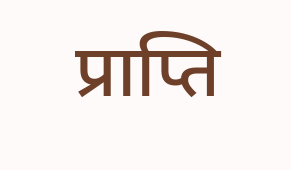प्राप्ति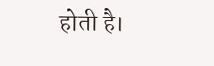होती है।